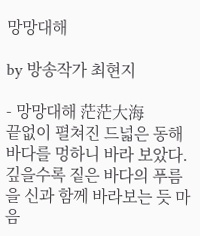망망대해

by 방송작가 최현지

- 망망대해 茫茫大海
끝없이 펼쳐진 드넓은 동해바다를 멍하니 바라 보았다. 깊을수록 짙은 바다의 푸름을 신과 함께 바라보는 듯 마음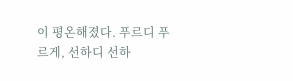이 평온해졌다. 푸르디 푸르게, 선하디 선하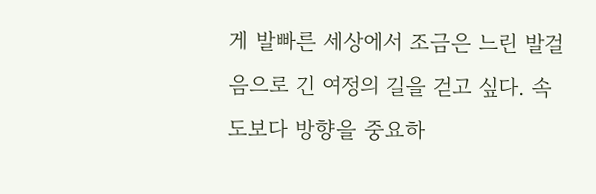게 발빠른 세상에서 조금은 느린 발걸음으로 긴 여정의 길을 걷고 싶다. 속도보다 방향을 중요하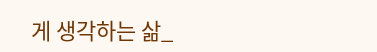게 생각하는 삶_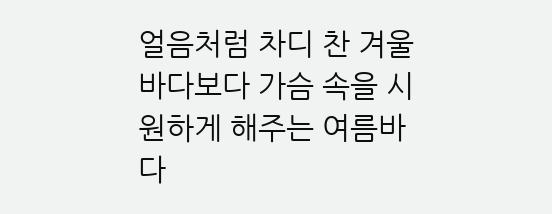얼음처럼 차디 찬 겨울 바다보다 가슴 속을 시원하게 해주는 여름바다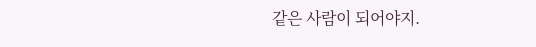같은 사람이 되어야지.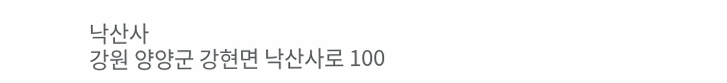낙산사
강원 양양군 강현면 낙산사로 100